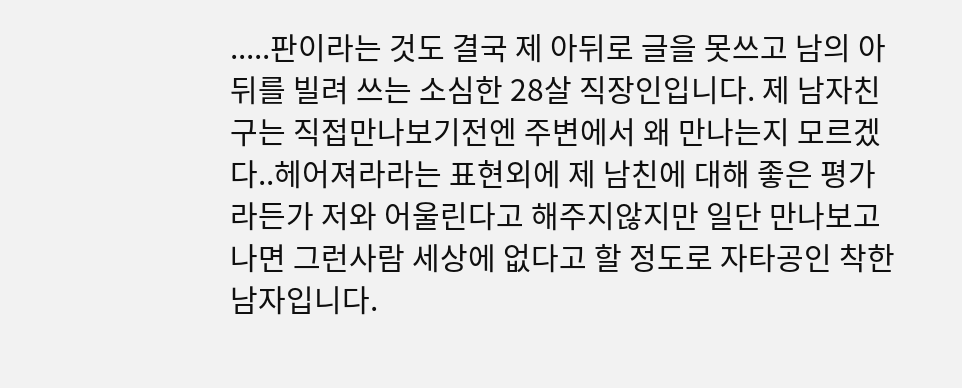.....판이라는 것도 결국 제 아뒤로 글을 못쓰고 남의 아뒤를 빌려 쓰는 소심한 28살 직장인입니다. 제 남자친구는 직접만나보기전엔 주변에서 왜 만나는지 모르겠다..헤어져라라는 표현외에 제 남친에 대해 좋은 평가라든가 저와 어울린다고 해주지않지만 일단 만나보고나면 그런사람 세상에 없다고 할 정도로 자타공인 착한 남자입니다.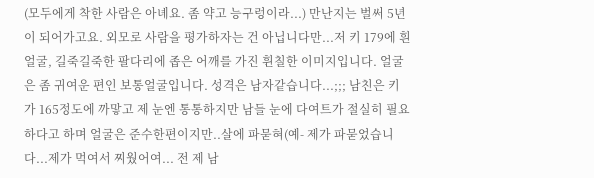(모두에게 착한 사람은 아녜요. 좀 약고 능구렁이라...) 만난지는 벌써 5년이 되어가고요. 외모로 사람을 평가하자는 건 아닙니다만...저 키 179에 흰얼굴, 길죽길죽한 팔다리에 좁은 어깨를 가진 휜칠한 이미지입니다. 얼굴은 좀 귀여운 편인 보통얼굴입니다. 성격은 남자같습니다...;;; 남친은 키가 165정도에 까맣고 제 눈엔 통통하지만 남들 눈에 다여트가 절실히 필요하다고 하며 얼굴은 준수한편이지만..살에 파묻혀(예- 제가 파묻었습니다...제가 먹여서 찌웠어여... 전 제 남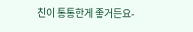친이 통통한게 좋거든요-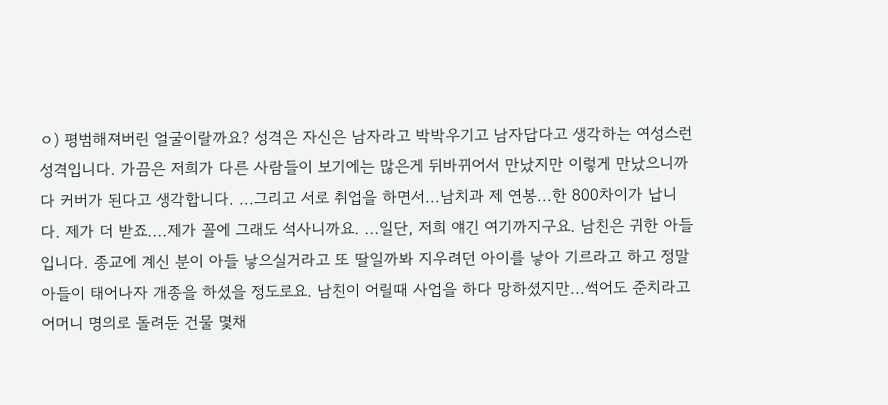ㅇ) 평범해져버린 얼굴이랄까요? 성격은 자신은 남자라고 박박우기고 남자답다고 생각하는 여성스런 성격입니다. 가끔은 저희가 다른 사람들이 보기에는 많은게 뒤바뀌어서 만났지만 이렇게 만났으니까 다 커버가 된다고 생각합니다. ...그리고 서로 취업을 하면서...남치과 제 연봉...한 800차이가 납니다. 제가 더 받죠....제가 꼴에 그래도 석사니까요. ...일단, 저희 얘긴 여기까지구요. 남친은 귀한 아들입니다. 종교에 계신 분이 아들 낳으실거라고 또 딸일까봐 지우려던 아이를 낳아 기르라고 하고 정말 아들이 태어나자 개종을 하셨을 정도로요. 남친이 어릴때 사업을 하다 망하셨지만...썩어도 준치라고 어머니 명의로 돌려둔 건물 몇채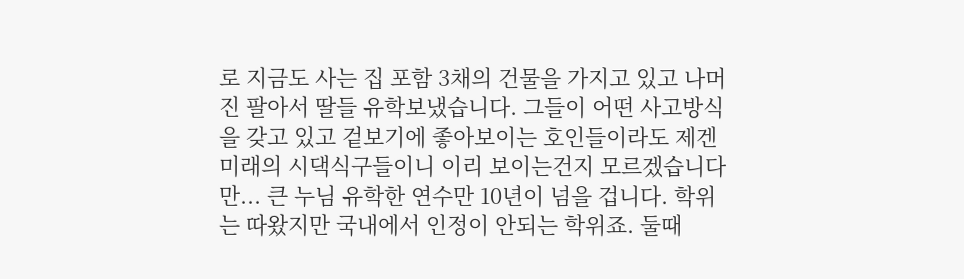로 지금도 사는 집 포함 3채의 건물을 가지고 있고 나머진 팔아서 딸들 유학보냈습니다. 그들이 어떤 사고방식을 갖고 있고 겉보기에 좋아보이는 호인들이라도 제겐 미래의 시댁식구들이니 이리 보이는건지 모르겠습니다만... 큰 누님 유학한 연수만 10년이 넘을 겁니다. 학위는 따왔지만 국내에서 인정이 안되는 학위죠. 둘때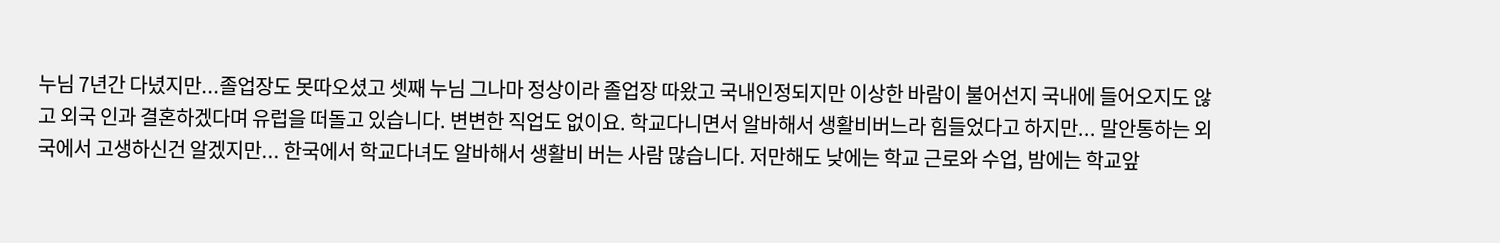누님 7년간 다녔지만...졸업장도 못따오셨고 셋째 누님 그나마 정상이라 졸업장 따왔고 국내인정되지만 이상한 바람이 불어선지 국내에 들어오지도 않고 외국 인과 결혼하겠다며 유럽을 떠돌고 있습니다. 변변한 직업도 없이요. 학교다니면서 알바해서 생활비버느라 힘들었다고 하지만... 말안통하는 외국에서 고생하신건 알겠지만... 한국에서 학교다녀도 알바해서 생활비 버는 사람 많습니다. 저만해도 낮에는 학교 근로와 수업, 밤에는 학교앞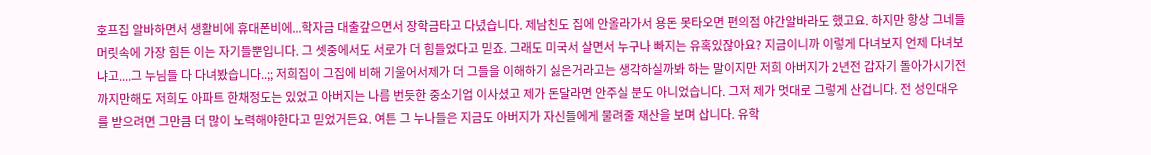호프집 알바하면서 생활비에 휴대폰비에...학자금 대출갚으면서 장학금타고 다녔습니다. 제남친도 집에 안올라가서 용돈 못타오면 편의점 야간알바라도 했고요. 하지만 항상 그네들 머릿속에 가장 힘든 이는 자기들뿐입니다. 그 셋중에서도 서로가 더 힘들었다고 믿죠. 그래도 미국서 살면서 누구나 빠지는 유혹있잖아요? 지금이니까 이렇게 다녀보지 언제 다녀보냐고....그 누님들 다 다녀봤습니다..;; 저희집이 그집에 비해 기울어서제가 더 그들을 이해하기 싫은거라고는 생각하실까봐 하는 말이지만 저희 아버지가 2년전 갑자기 돌아가시기전까지만해도 저희도 아파트 한채정도는 있었고 아버지는 나름 번듯한 중소기업 이사셨고 제가 돈달라면 안주실 분도 아니었습니다. 그저 제가 멋대로 그렇게 산겁니다. 전 성인대우를 받으려면 그만큼 더 많이 노력해야한다고 믿었거든요. 여튼 그 누나들은 지금도 아버지가 자신들에게 물려줄 재산을 보며 삽니다. 유학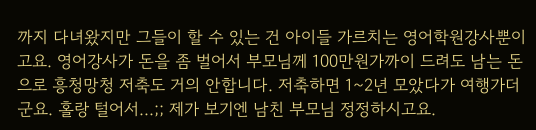까지 다녀왔지만 그들이 할 수 있는 건 아이들 가르치는 영어학원강사뿐이고요. 영어강사가 돈을 좀 벌어서 부모님께 100만원가까이 드려도 남는 돈으로 흥청망청 저축도 거의 안합니다. 저축하면 1~2년 모았다가 여행가더군요. 홀랑 털어서...;; 제가 보기엔 남친 부모님 정정하시고요.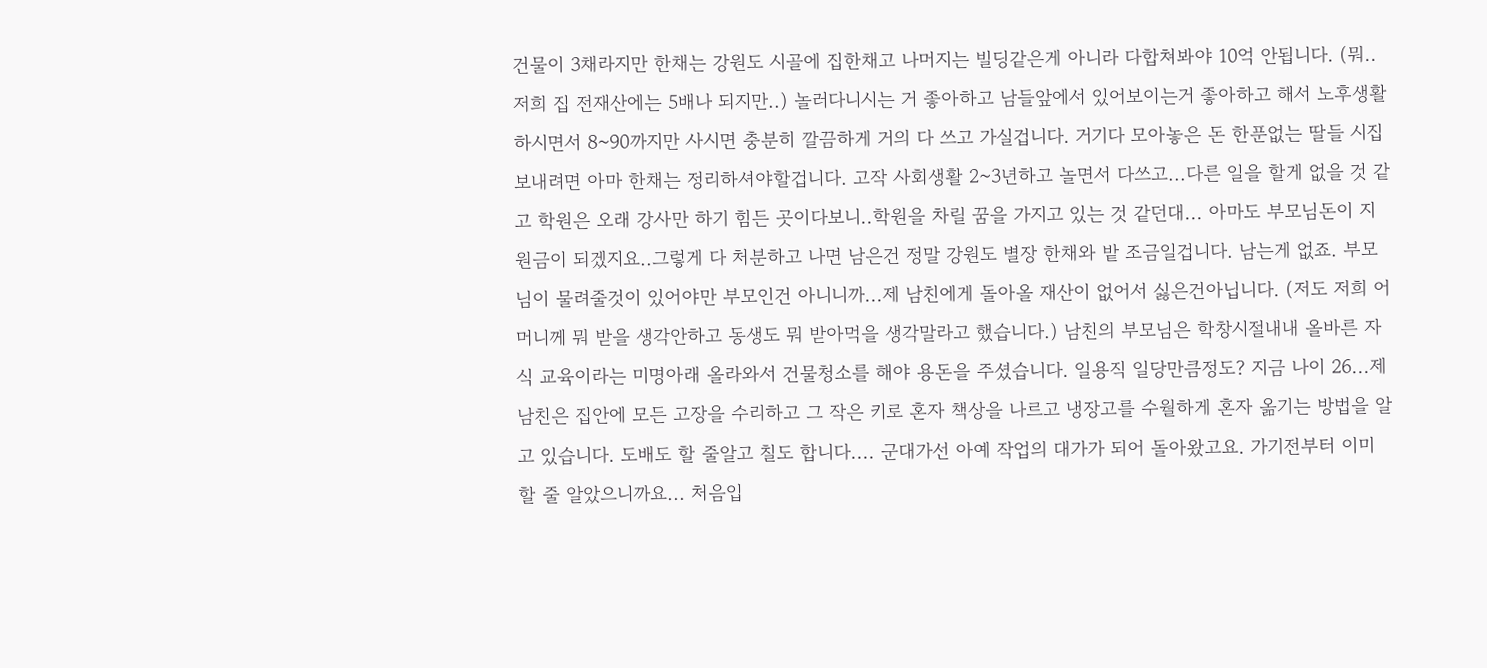건물이 3채라지만 한채는 강원도 시골에 집한채고 나머지는 빌딩같은게 아니라 다합쳐봐야 10억 안됩니다. (뭐..저희 집 전재산에는 5배나 되지만..) 놀러다니시는 거 좋아하고 남들앞에서 있어보이는거 좋아하고 해서 노후생활하시면서 8~90까지만 사시면 충분히 깔끔하게 거의 다 쓰고 가실겁니다. 거기다 모아놓은 돈 한푼없는 딸들 시집보내려면 아마 한채는 정리하셔야할겁니다. 고작 사회생활 2~3년하고 놀면서 다쓰고...다른 일을 할게 없을 것 같고 학원은 오래 강사만 하기 힘든 곳이다보니..학원을 차릴 꿈을 가지고 있는 것 같던대... 아마도 부모님돈이 지원금이 되겠지요..그렇게 다 처분하고 나면 남은건 정말 강원도 별장 한채와 밭 조금일겁니다. 남는게 없죠. 부모님이 물려줄것이 있어야만 부모인건 아니니까...제 남친에게 돌아올 재산이 없어서 싫은건아닙니다. (저도 저희 어머니께 뭐 받을 생각안하고 동생도 뭐 받아먹을 생각말라고 했습니다.) 남친의 부모님은 학창시절내내 올바른 자식 교육이라는 미명아래 올라와서 건물청소를 해야 용돈을 주셨습니다. 일용직 일당만큼정도? 지금 나이 26...제 남친은 집안에 모든 고장을 수리하고 그 작은 키로 혼자 책상을 나르고 냉장고를 수월하게 혼자 옮기는 방법을 알고 있습니다. 도배도 할 줄알고 칠도 합니다.... 군대가선 아예 작업의 대가가 되어 돌아왔고요. 가기전부터 이미 할 줄 알았으니까요... 처음입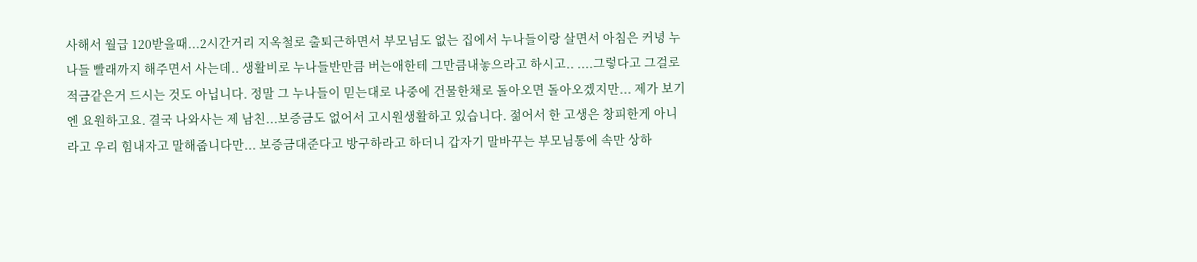사해서 월급 120받을때...2시간거리 지옥철로 출퇴근하면서 부모님도 없는 집에서 누나들이랑 살면서 아침은 커녕 누나들 빨래까지 해주면서 사는데.. 생활비로 누나들반만큼 버는애한테 그만큼내놓으라고 하시고.. ....그렇다고 그걸로 적금같은거 드시는 것도 아닙니다. 정말 그 누나들이 믿는대로 나중에 건물한채로 돌아오면 돌아오겠지만... 제가 보기엔 요원하고요. 결국 나와사는 제 남친...보증금도 없어서 고시원생활하고 있습니다. 젊어서 한 고생은 창피한게 아니라고 우리 힘내자고 말해줍니다만... 보증금대준다고 방구하라고 하더니 갑자기 말바꾸는 부모님통에 속만 상하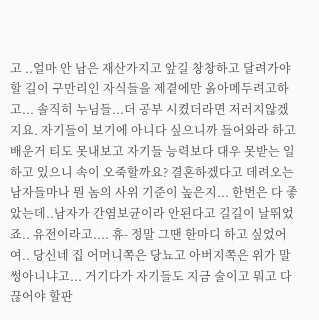고 ..얼마 안 남은 재산가지고 앞길 창창하고 달려가야할 길이 구만리인 자식들을 제곁에만 옭아메두려고하고... 솔직히 누님들...더 공부 시켰더라면 저러지않겠지요. 자기들이 보기에 아니다 싶으니까 들어와라 하고 배운거 티도 못내보고 자기들 능력보다 대우 못받는 일하고 있으니 속이 오죽할까요? 결혼하겠다고 데려오는 남자들마나 뭔 놈의 사위 기준이 높은지... 한번은 다 좋았는데..남자가 간염보균이라 안된다고 길길이 날뛰었죠.. 유전이라고.... 휴- 정말 그땐 한마디 하고 싶었어여.. 당신네 집 어머니쪽은 당뇨고 아버지쪽은 위가 말썽아니냐고... 거기다가 자기들도 지금 술이고 뭐고 다끊어야 할판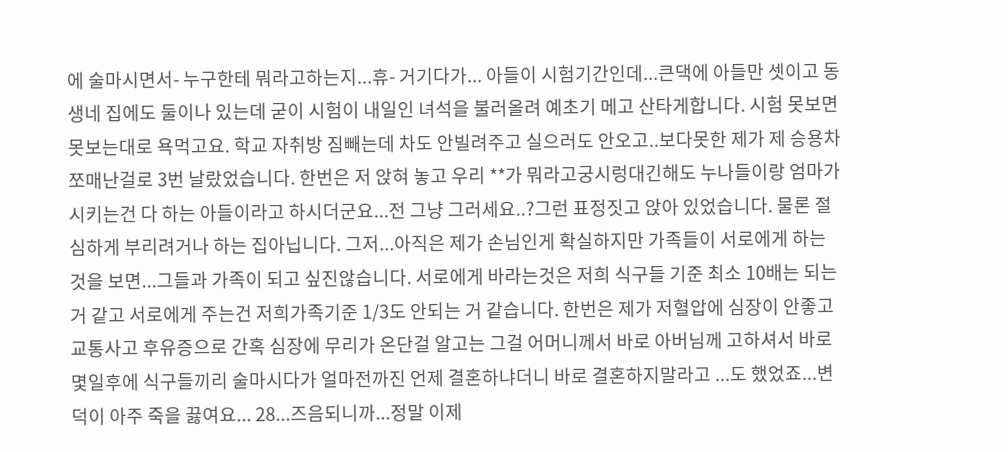에 술마시면서- 누구한테 뭐라고하는지...휴- 거기다가... 아들이 시험기간인데...큰댁에 아들만 셋이고 동생네 집에도 둘이나 있는데 굳이 시험이 내일인 녀석을 불러올려 예초기 메고 산타게합니다. 시험 못보면 못보는대로 욕먹고요. 학교 자취방 짐빼는데 차도 안빌려주고 실으러도 안오고..보다못한 제가 제 승용차 쪼매난걸로 3번 날랐었습니다. 한번은 저 앉혀 놓고 우리 **가 뭐라고궁시렁대긴해도 누나들이랑 엄마가 시키는건 다 하는 아들이라고 하시더군요...전 그냥 그러세요..?그런 표정짓고 앉아 있었습니다. 물론 절 심하게 부리려거나 하는 집아닙니다. 그저...아직은 제가 손님인게 확실하지만 가족들이 서로에게 하는 것을 보면...그들과 가족이 되고 싶진않습니다. 서로에게 바라는것은 저희 식구들 기준 최소 10배는 되는 거 같고 서로에게 주는건 저희가족기준 1/3도 안되는 거 같습니다. 한번은 제가 저혈압에 심장이 안좋고 교통사고 후유증으로 간혹 심장에 무리가 온단걸 알고는 그걸 어머니께서 바로 아버님께 고하셔서 바로 몇일후에 식구들끼리 술마시다가 얼마전까진 언제 결혼하냐더니 바로 결혼하지말라고 ...도 했었죠...변덕이 아주 죽을 끓여요... 28...즈음되니까...정말 이제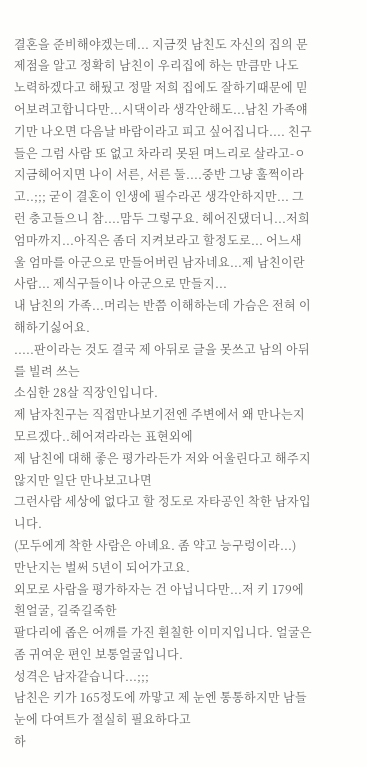결혼을 준비해야겠는데... 지금껏 남친도 자신의 집의 문제점을 알고 정확히 남친이 우리집에 하는 만큼만 나도 노력하겠다고 해뒀고 정말 저희 집에도 잘하기때문에 믿어보려고합니다만...시댁이라 생각안해도...남친 가족얘기만 나오면 다음날 바람이라고 피고 싶어집니다.... 친구들은 그럼 사람 또 없고 차라리 못된 며느리로 살라고-ㅇ 지금헤어지면 나이 서른, 서른 둘....중반 그냥 훌쩍이라고..;;; 굳이 결혼이 인생에 필수라곤 생각안하지만... 그런 충고들으니 참....맘두 그렇구요. 헤어진댔더니...저희 엄마까지...아직은 좀더 지켜보라고 할정도로... 어느새 울 엄마를 아군으로 만들어버린 남자네요...제 남친이란 사람... 제식구들이나 아군으로 만들지...
내 남친의 가족...머리는 반쯤 이해하는데 가슴은 전혀 이해하기싫어요.
.....판이라는 것도 결국 제 아뒤로 글을 못쓰고 남의 아뒤를 빌려 쓰는
소심한 28살 직장인입니다.
제 남자친구는 직접만나보기전엔 주변에서 왜 만나는지 모르겠다..헤어져라라는 표현외에
제 남친에 대해 좋은 평가라든가 저와 어울린다고 해주지않지만 일단 만나보고나면
그런사람 세상에 없다고 할 정도로 자타공인 착한 남자입니다.
(모두에게 착한 사람은 아녜요. 좀 약고 능구렁이라...)
만난지는 벌써 5년이 되어가고요.
외모로 사람을 평가하자는 건 아닙니다만...저 키 179에 흰얼굴, 길죽길죽한
팔다리에 좁은 어깨를 가진 휜칠한 이미지입니다. 얼굴은 좀 귀여운 편인 보통얼굴입니다.
성격은 남자같습니다...;;;
남친은 키가 165정도에 까맣고 제 눈엔 통통하지만 남들 눈에 다여트가 절실히 필요하다고
하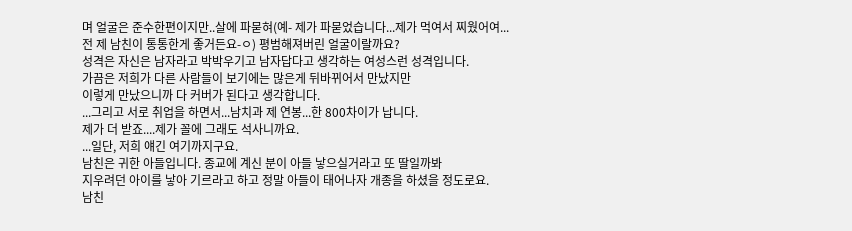며 얼굴은 준수한편이지만..살에 파묻혀(예- 제가 파묻었습니다...제가 먹여서 찌웠어여...
전 제 남친이 통통한게 좋거든요-ㅇ) 평범해져버린 얼굴이랄까요?
성격은 자신은 남자라고 박박우기고 남자답다고 생각하는 여성스런 성격입니다.
가끔은 저희가 다른 사람들이 보기에는 많은게 뒤바뀌어서 만났지만
이렇게 만났으니까 다 커버가 된다고 생각합니다.
...그리고 서로 취업을 하면서...남치과 제 연봉...한 800차이가 납니다.
제가 더 받죠....제가 꼴에 그래도 석사니까요.
...일단, 저희 얘긴 여기까지구요.
남친은 귀한 아들입니다. 종교에 계신 분이 아들 낳으실거라고 또 딸일까봐
지우려던 아이를 낳아 기르라고 하고 정말 아들이 태어나자 개종을 하셨을 정도로요.
남친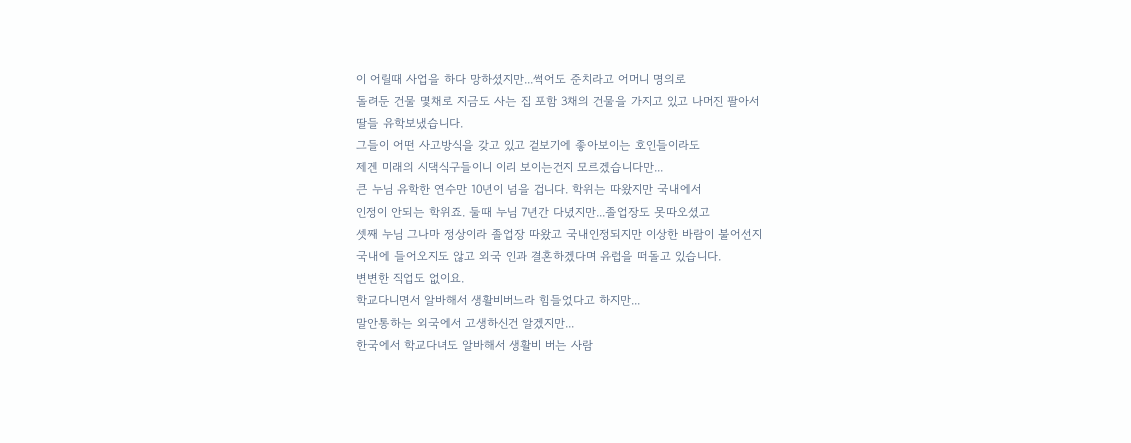이 어릴때 사업을 하다 망하셨지만...썩어도 준치라고 어머니 명의로
돌려둔 건물 몇채로 지금도 사는 집 포함 3채의 건물을 가지고 있고 나머진 팔아서
딸들 유학보냈습니다.
그들이 어떤 사고방식을 갖고 있고 겉보기에 좋아보이는 호인들이라도
제겐 미래의 시댁식구들이니 이리 보이는건지 모르겠습니다만...
큰 누님 유학한 연수만 10년이 넘을 겁니다. 학위는 따왔지만 국내에서
인정이 안되는 학위죠. 둘때 누님 7년간 다녔지만...졸업장도 못따오셨고
셋째 누님 그나마 정상이라 졸업장 따왔고 국내인정되지만 이상한 바람이 불어선지
국내에 들어오지도 않고 외국 인과 결혼하겠다며 유럽을 떠돌고 있습니다.
변변한 직업도 없이요.
학교다니면서 알바해서 생활비버느라 힘들었다고 하지만...
말안통하는 외국에서 고생하신건 알겠지만...
한국에서 학교다녀도 알바해서 생활비 버는 사람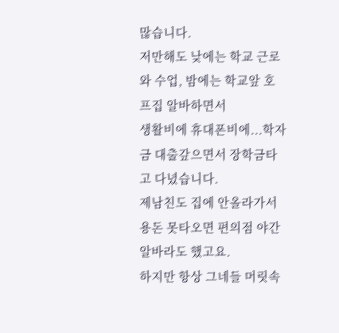많습니다.
저만해도 낮에는 학교 근로와 수업, 밤에는 학교앞 호프집 알바하면서
생활비에 휴대폰비에...학자금 대출갚으면서 장학금타고 다녔습니다.
제남친도 집에 안올라가서 용돈 못타오면 편의점 야간알바라도 했고요.
하지만 항상 그네들 머릿속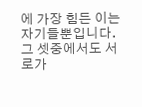에 가장 힘든 이는 자기들뿐입니다.
그 셋중에서도 서로가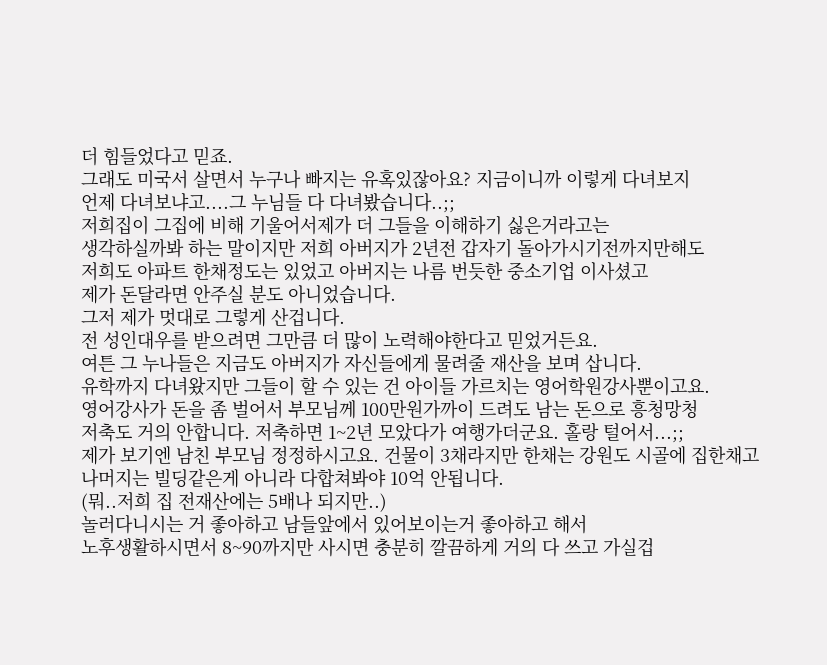더 힘들었다고 믿죠.
그래도 미국서 살면서 누구나 빠지는 유혹있잖아요? 지금이니까 이렇게 다녀보지
언제 다녀보냐고....그 누님들 다 다녀봤습니다..;;
저희집이 그집에 비해 기울어서제가 더 그들을 이해하기 싫은거라고는
생각하실까봐 하는 말이지만 저희 아버지가 2년전 갑자기 돌아가시기전까지만해도
저희도 아파트 한채정도는 있었고 아버지는 나름 번듯한 중소기업 이사셨고
제가 돈달라면 안주실 분도 아니었습니다.
그저 제가 멋대로 그렇게 산겁니다.
전 성인대우를 받으려면 그만큼 더 많이 노력해야한다고 믿었거든요.
여튼 그 누나들은 지금도 아버지가 자신들에게 물려줄 재산을 보며 삽니다.
유학까지 다녀왔지만 그들이 할 수 있는 건 아이들 가르치는 영어학원강사뿐이고요.
영어강사가 돈을 좀 벌어서 부모님께 100만원가까이 드려도 남는 돈으로 흥청망청
저축도 거의 안합니다. 저축하면 1~2년 모았다가 여행가더군요. 홀랑 털어서...;;
제가 보기엔 남친 부모님 정정하시고요. 건물이 3채라지만 한채는 강원도 시골에 집한채고
나머지는 빌딩같은게 아니라 다합쳐봐야 10억 안됩니다.
(뭐..저희 집 전재산에는 5배나 되지만..)
놀러다니시는 거 좋아하고 남들앞에서 있어보이는거 좋아하고 해서
노후생활하시면서 8~90까지만 사시면 충분히 깔끔하게 거의 다 쓰고 가실겁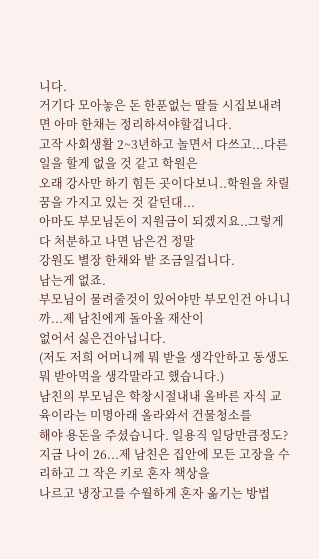니다.
거기다 모아놓은 돈 한푼없는 딸들 시집보내려면 아마 한채는 정리하셔야할겁니다.
고작 사회생활 2~3년하고 놀면서 다쓰고...다른 일을 할게 없을 것 같고 학원은
오래 강사만 하기 힘든 곳이다보니..학원을 차릴 꿈을 가지고 있는 것 같던대...
아마도 부모님돈이 지원금이 되겠지요..그렇게 다 처분하고 나면 남은건 정말
강원도 별장 한채와 밭 조금일겁니다.
남는게 없죠.
부모님이 물려줄것이 있어야만 부모인건 아니니까...제 남친에게 돌아올 재산이
없어서 싫은건아닙니다.
(저도 저희 어머니께 뭐 받을 생각안하고 동생도 뭐 받아먹을 생각말라고 했습니다.)
남친의 부모님은 학창시절내내 올바른 자식 교육이라는 미명아래 올라와서 건물청소를
해야 용돈을 주셨습니다. 일용직 일당만큼정도?
지금 나이 26...제 남친은 집안에 모든 고장을 수리하고 그 작은 키로 혼자 책상을
나르고 냉장고를 수월하게 혼자 옮기는 방법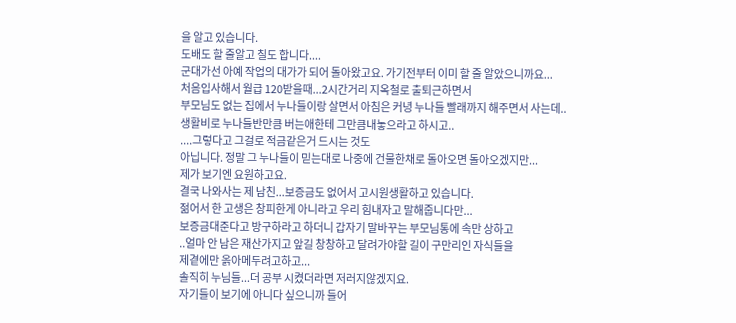을 알고 있습니다.
도배도 할 줄알고 칠도 합니다....
군대가선 아예 작업의 대가가 되어 돌아왔고요. 가기전부터 이미 할 줄 알았으니까요...
처음입사해서 월급 120받을때...2시간거리 지옥철로 출퇴근하면서
부모님도 없는 집에서 누나들이랑 살면서 아침은 커녕 누나들 빨래까지 해주면서 사는데..
생활비로 누나들반만큼 버는애한테 그만큼내놓으라고 하시고..
....그렇다고 그걸로 적금같은거 드시는 것도
아닙니다. 정말 그 누나들이 믿는대로 나중에 건물한채로 돌아오면 돌아오겠지만...
제가 보기엔 요원하고요.
결국 나와사는 제 남친...보증금도 없어서 고시원생활하고 있습니다.
젊어서 한 고생은 창피한게 아니라고 우리 힘내자고 말해줍니다만...
보증금대준다고 방구하라고 하더니 갑자기 말바꾸는 부모님통에 속만 상하고
..얼마 안 남은 재산가지고 앞길 창창하고 달려가야할 길이 구만리인 자식들을
제곁에만 옭아메두려고하고...
솔직히 누님들...더 공부 시켰더라면 저러지않겠지요.
자기들이 보기에 아니다 싶으니까 들어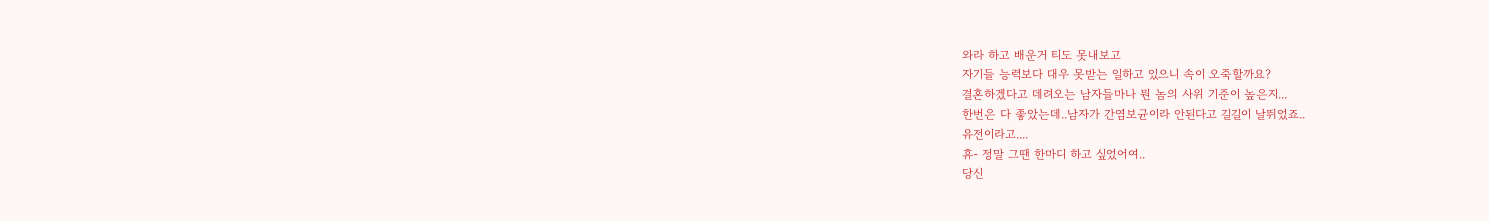와라 하고 배운거 티도 못내보고
자기들 능력보다 대우 못받는 일하고 있으니 속이 오죽할까요?
결혼하겠다고 데려오는 남자들마나 뭔 놈의 사위 기준이 높은지...
한번은 다 좋았는데..남자가 간염보균이라 안된다고 길길이 날뛰었죠..
유전이라고....
휴- 정말 그땐 한마디 하고 싶었어여..
당신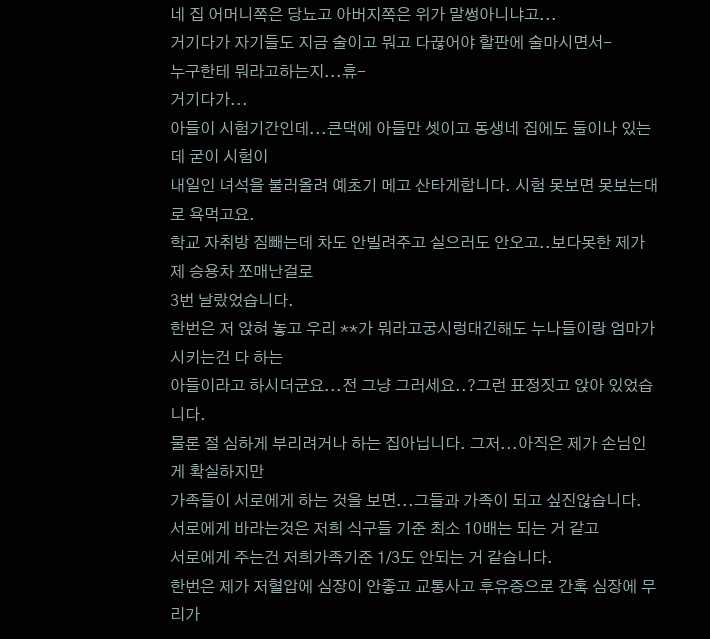네 집 어머니쪽은 당뇨고 아버지쪽은 위가 말썽아니냐고...
거기다가 자기들도 지금 술이고 뭐고 다끊어야 할판에 술마시면서-
누구한테 뭐라고하는지...휴-
거기다가...
아들이 시험기간인데...큰댁에 아들만 셋이고 동생네 집에도 둘이나 있는데 굳이 시험이
내일인 녀석을 불러올려 예초기 메고 산타게합니다. 시험 못보면 못보는대로 욕먹고요.
학교 자취방 짐빼는데 차도 안빌려주고 실으러도 안오고..보다못한 제가 제 승용차 쪼매난걸로
3번 날랐었습니다.
한번은 저 앉혀 놓고 우리 **가 뭐라고궁시렁대긴해도 누나들이랑 엄마가 시키는건 다 하는
아들이라고 하시더군요...전 그냥 그러세요..?그런 표정짓고 앉아 있었습니다.
물론 절 심하게 부리려거나 하는 집아닙니다. 그저...아직은 제가 손님인게 확실하지만
가족들이 서로에게 하는 것을 보면...그들과 가족이 되고 싶진않습니다.
서로에게 바라는것은 저희 식구들 기준 최소 10배는 되는 거 같고
서로에게 주는건 저희가족기준 1/3도 안되는 거 같습니다.
한번은 제가 저혈압에 심장이 안좋고 교통사고 후유증으로 간혹 심장에 무리가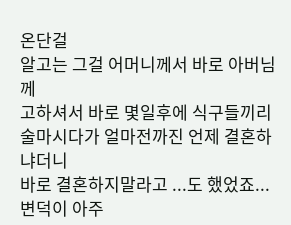온단걸
알고는 그걸 어머니께서 바로 아버님께
고하셔서 바로 몇일후에 식구들끼리 술마시다가 얼마전까진 언제 결혼하냐더니
바로 결혼하지말라고 ...도 했었죠...변덕이 아주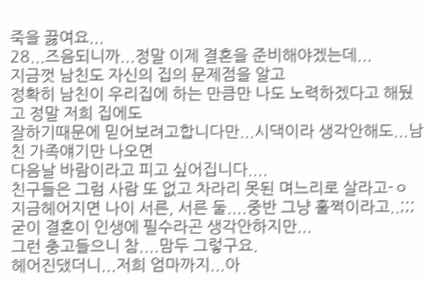죽을 끓여요...
28...즈음되니까...정말 이제 결혼을 준비해야겠는데...
지금껏 남친도 자신의 집의 문제점을 알고
정확히 남친이 우리집에 하는 만큼만 나도 노력하겠다고 해뒀고 정말 저희 집에도
잘하기때문에 믿어보려고합니다만...시댁이라 생각안해도...남친 가족얘기만 나오면
다음날 바람이라고 피고 싶어집니다....
친구들은 그럼 사람 또 없고 차라리 못된 며느리로 살라고-ㅇ
지금헤어지면 나이 서른, 서른 둘....중반 그냥 훌쩍이라고..;;;
굳이 결혼이 인생에 필수라곤 생각안하지만...
그런 충고들으니 참....맘두 그렇구요.
헤어진댔더니...저희 엄마까지...아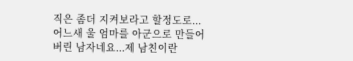직은 좀더 지켜보라고 할정도로...
어느새 울 엄마를 아군으로 만들어버린 남자네요...제 남친이란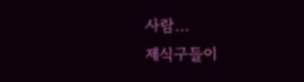사람...
제식구들이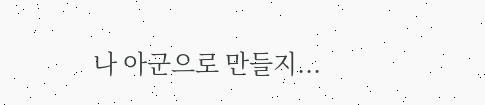나 아군으로 만들지...